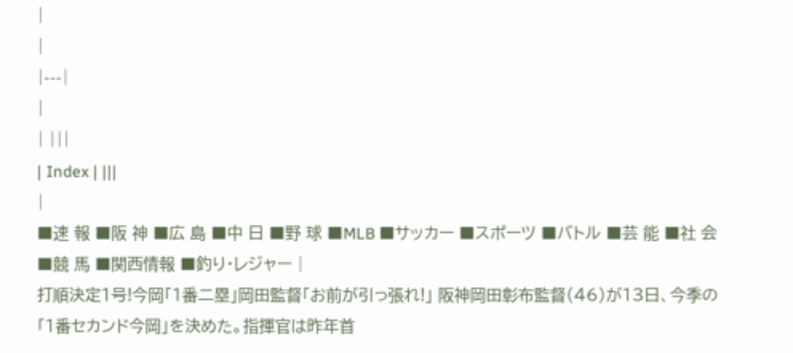|
|
|---|
|
| |||
| Index | |||
|
■速 報 ■阪 神 ■広 島 ■中 日 ■野 球 ■MLB ■サッカー ■スポーツ ■バトル ■芸 能 ■社 会 ■競 馬 ■関西情報 ■釣り・レジャー |
打順決定1号!今岡「1番二塁」岡田監督「お前が引っ張れ!」 阪神岡田彰布監督(46)が13日、今季の「1番セカンド今岡」を決めた。指揮官は昨年首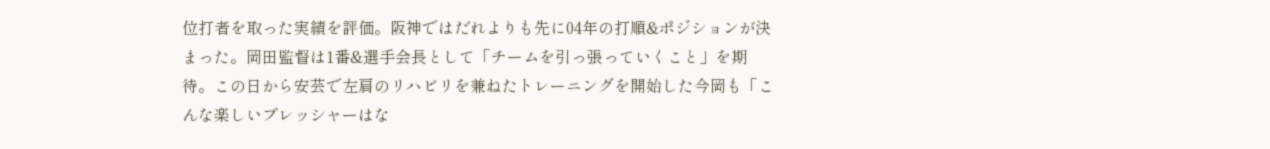位打者を取った実績を評価。阪神ではだれよりも先に04年の打順&ポジションが決まった。岡田監督は1番&選手会長として「チームを引っ張っていくこと」を期待。この日から安芸で左肩のリハビリを兼ねたトレーニングを開始した今岡も「こんな楽しいプレッシャーはな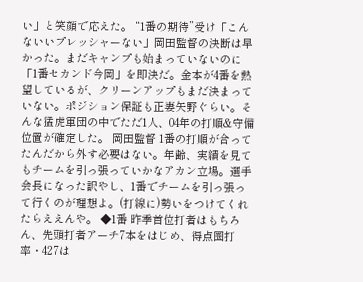い」と笑顔で応えた。 “1番の期待”受け「こんないいプレッシャーない」岡田監督の決断は早かった。まだキャンプも始まっていないのに「1番セカンド今岡」を即決だ。金本が4番を熱望しているが、クリーンアップもまだ決まっていない。ポジション保証も正妻矢野ぐらい。そんな猛虎軍団の中でただ1人、04年の打順&守備位置が確定した。 岡田監督 1番の打順が合ってたんだから外す必要はない。年齢、実績を見てもチームを引っ張っていかなアカン立場。選手会長になった訳やし、1番でチームを引っ張って行くのが理想よ。(打線に)勢いをつけてくれたらええんや。 ◆1番 昨季首位打者はもちろん、先頭打者アーチ7本をはじめ、得点圏打率・427は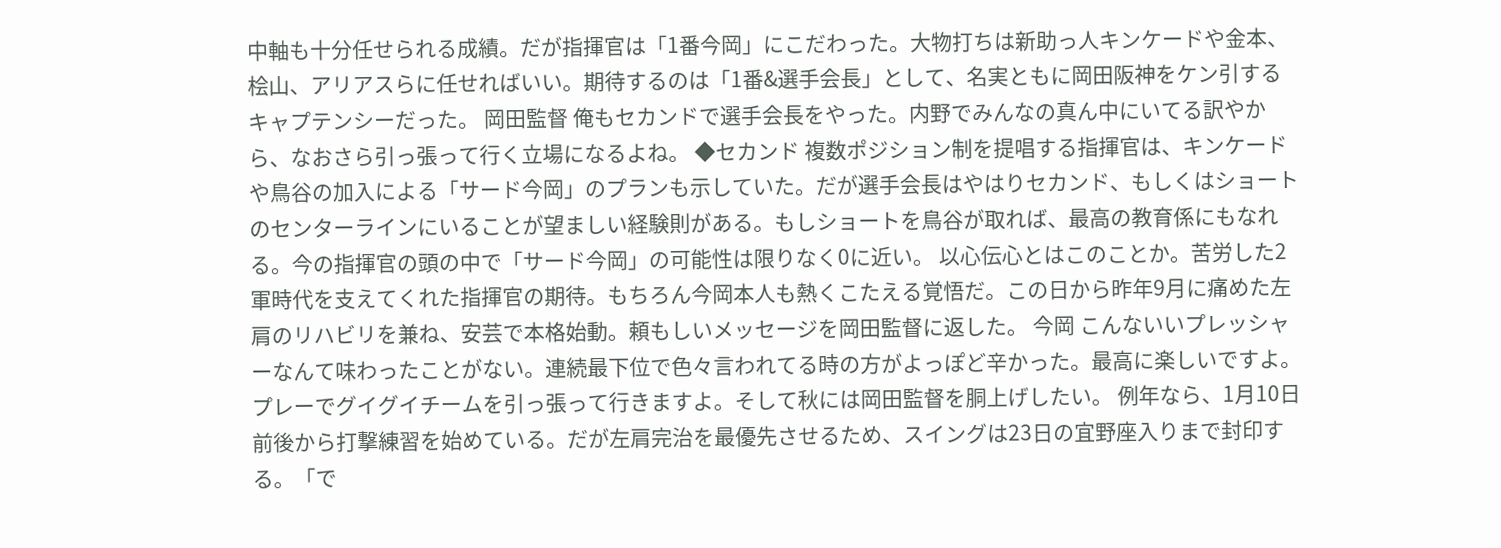中軸も十分任せられる成績。だが指揮官は「1番今岡」にこだわった。大物打ちは新助っ人キンケードや金本、桧山、アリアスらに任せればいい。期待するのは「1番&選手会長」として、名実ともに岡田阪神をケン引するキャプテンシーだった。 岡田監督 俺もセカンドで選手会長をやった。内野でみんなの真ん中にいてる訳やから、なおさら引っ張って行く立場になるよね。 ◆セカンド 複数ポジション制を提唱する指揮官は、キンケードや鳥谷の加入による「サード今岡」のプランも示していた。だが選手会長はやはりセカンド、もしくはショートのセンターラインにいることが望ましい経験則がある。もしショートを鳥谷が取れば、最高の教育係にもなれる。今の指揮官の頭の中で「サード今岡」の可能性は限りなく0に近い。 以心伝心とはこのことか。苦労した2軍時代を支えてくれた指揮官の期待。もちろん今岡本人も熱くこたえる覚悟だ。この日から昨年9月に痛めた左肩のリハビリを兼ね、安芸で本格始動。頼もしいメッセージを岡田監督に返した。 今岡 こんないいプレッシャーなんて味わったことがない。連続最下位で色々言われてる時の方がよっぽど辛かった。最高に楽しいですよ。プレーでグイグイチームを引っ張って行きますよ。そして秋には岡田監督を胴上げしたい。 例年なら、1月10日前後から打撃練習を始めている。だが左肩完治を最優先させるため、スイングは23日の宜野座入りまで封印する。「で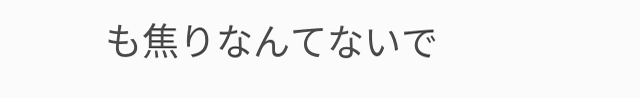も焦りなんてないで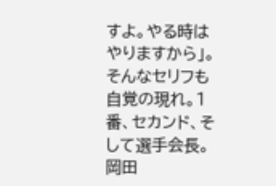すよ。やる時はやりますから」。そんなセリフも自覚の現れ。1番、セカンド、そして選手会長。岡田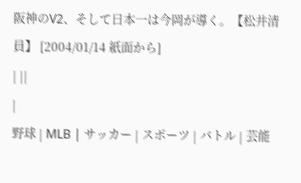阪神のV2、そして日本一は今岡が導く。【松井清員】 [2004/01/14 紙面から]
| ||
|
野球 | MLB | サッカー | スポーツ | バトル | 芸能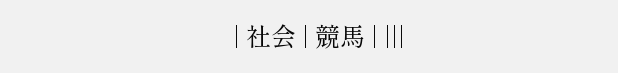| 社会 | 競馬 | |||